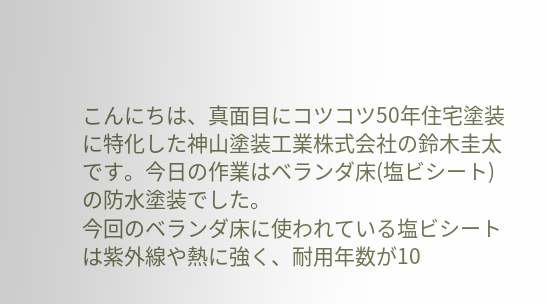こんにちは、真面目にコツコツ50年住宅塗装に特化した神山塗装工業株式会社の鈴木圭太です。今日の作業はベランダ床(塩ビシート)の防水塗装でした。
今回のベランダ床に使われている塩ビシートは紫外線や熱に強く、耐用年数が10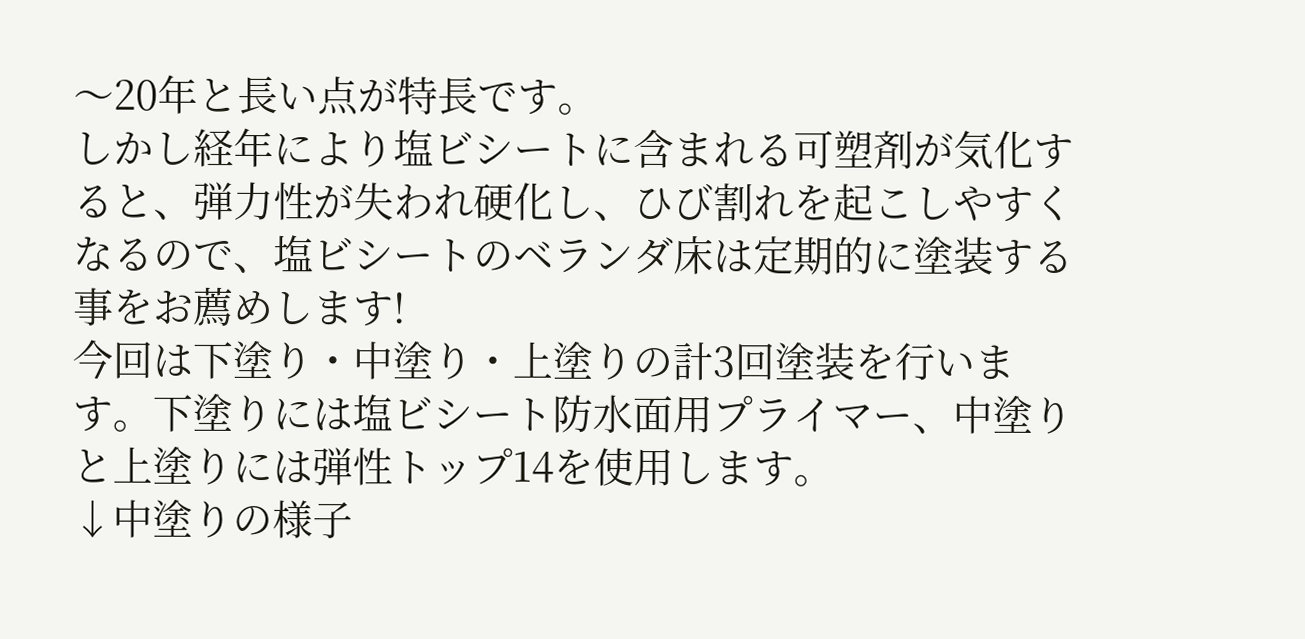〜20年と長い点が特長です。
しかし経年により塩ビシートに含まれる可塑剤が気化すると、弾力性が失われ硬化し、ひび割れを起こしやすくなるので、塩ビシートのベランダ床は定期的に塗装する事をお薦めします!
今回は下塗り・中塗り・上塗りの計3回塗装を行います。下塗りには塩ビシート防水面用プライマー、中塗りと上塗りには弾性トップ14を使用します。
↓中塗りの様子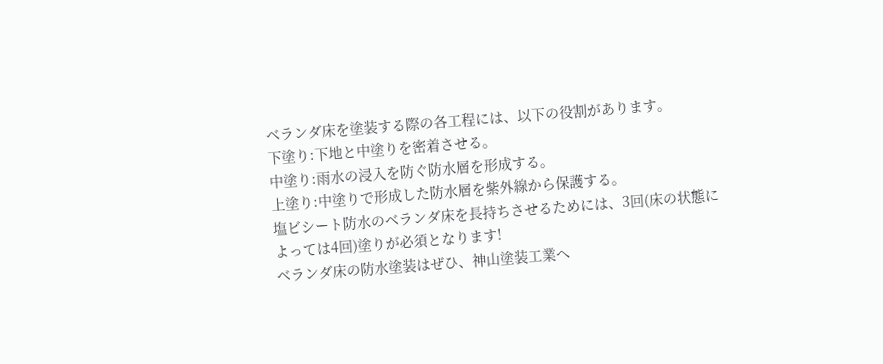ベランダ床を塗装する際の各工程には、以下の役割があります。
下塗り:下地と中塗りを密着させる。
中塗り:雨水の浸入を防ぐ防水層を形成する。
上塗り:中塗りで形成した防水層を紫外線から保護する。
塩ビシート防水のベランダ床を長持ちさせるためには、3回(床の状態によっては4回)塗りが必須となります!
ベランダ床の防水塗装はぜひ、神山塗装工業へ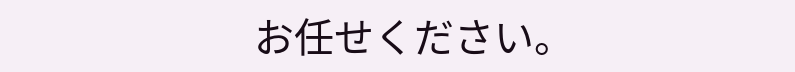お任せください。